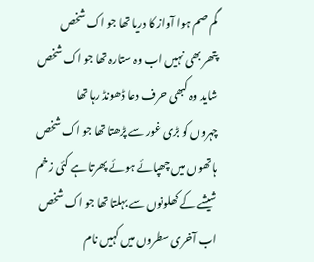گم صم ہوا آواز کا دریا تھا جو اک شخص
پتھر بھی نہیں اب وہ ستارہ تھا جو اک شخص
شاید وہ کبھی حرف دعا ڈھونڈ رہا تھا
چہروں کو بڑی غور سے پڑھتا تھا جو اک شخص
ہاتھوں میں چھپائے ہوئے پھرتا ہے کئی زخم
شیشے کے کھلونوں سے بہلتا تھا جو اک شخص
اب آخری سطروں میں کہیں نام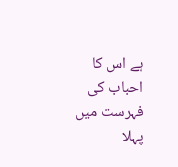ہے اس کا
احباب کی فہرست میں پہلا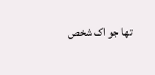تھا جو اک شخص